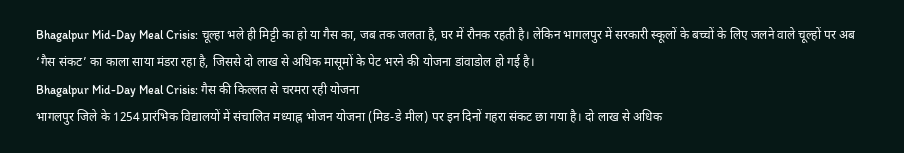Bhagalpur Mid-Day Meal Crisis: चूल्हा भले ही मिट्टी का हो या गैस का, जब तक जलता है, घर में रौनक रहती है। लेकिन भागलपुर में सरकारी स्कूलों के बच्चों के लिए जलने वाले चूल्हों पर अब ‘गैस संकट’ का काला साया मंडरा रहा है, जिससे दो लाख से अधिक मासूमों के पेट भरने की योजना डांवाडोल हो गई है।
Bhagalpur Mid-Day Meal Crisis: गैस की किल्लत से चरमरा रही योजना
भागलपुर जिले के 1254 प्रारंभिक विद्यालयों में संचालित मध्याह्न भोजन योजना (मिड-डे मील) पर इन दिनों गहरा संकट छा गया है। दो लाख से अधिक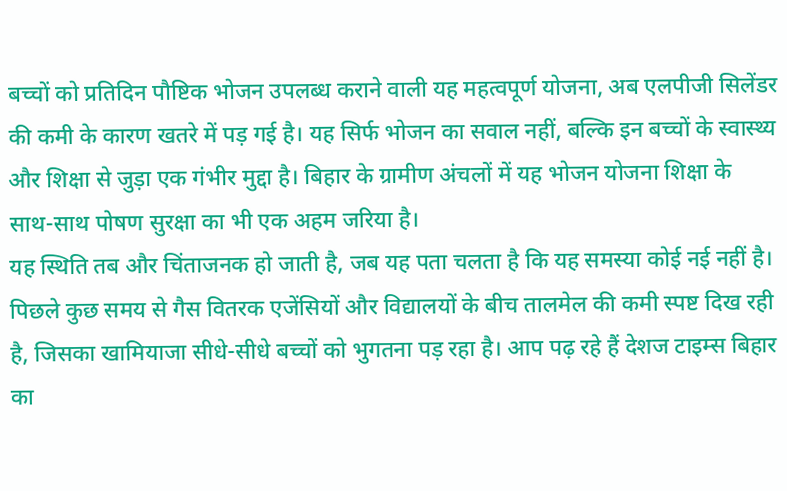बच्चों को प्रतिदिन पौष्टिक भोजन उपलब्ध कराने वाली यह महत्वपूर्ण योजना, अब एलपीजी सिलेंडर की कमी के कारण खतरे में पड़ गई है। यह सिर्फ भोजन का सवाल नहीं, बल्कि इन बच्चों के स्वास्थ्य और शिक्षा से जुड़ा एक गंभीर मुद्दा है। बिहार के ग्रामीण अंचलों में यह भोजन योजना शिक्षा के साथ-साथ पोषण सुरक्षा का भी एक अहम जरिया है।
यह स्थिति तब और चिंताजनक हो जाती है, जब यह पता चलता है कि यह समस्या कोई नई नहीं है। पिछले कुछ समय से गैस वितरक एजेंसियों और विद्यालयों के बीच तालमेल की कमी स्पष्ट दिख रही है, जिसका खामियाजा सीधे-सीधे बच्चों को भुगतना पड़ रहा है। आप पढ़ रहे हैं देशज टाइम्स बिहार का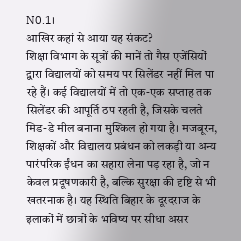N0.1।
आखिर कहां से आया यह संकट?
शिक्षा विभाग के सूत्रों की मानें तो गैस एजेंसियों द्वारा विद्यालयों को समय पर सिलेंडर नहीं मिल पा रहे हैं। कई विद्यालयों में तो एक-एक सप्ताह तक सिलेंडर की आपूर्ति ठप रहती है, जिसके चलते मिड-डे मील बनाना मुश्किल हो गया है। मजबूरन, शिक्षकों और विद्यालय प्रबंधन को लकड़ी या अन्य पारंपरिक ईंधन का सहारा लेना पड़ रहा है, जो न केवल प्रदूषणकारी है, बल्कि सुरक्षा की दृष्टि से भी खतरनाक है। यह स्थिति बिहार के दूरदराज के इलाकों में छात्रों के भविष्य पर सीधा असर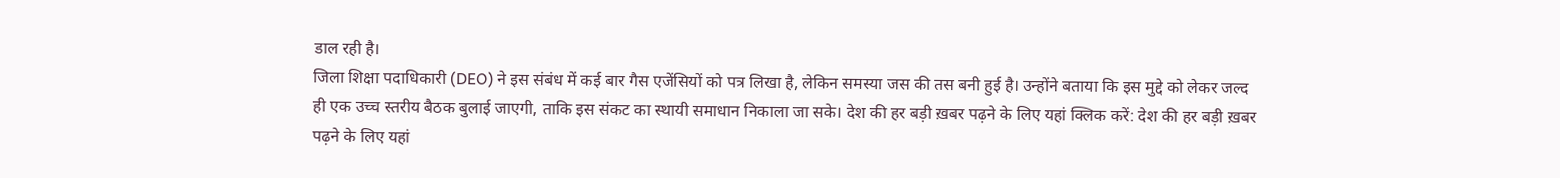डाल रही है।
जिला शिक्षा पदाधिकारी (DEO) ने इस संबंध में कई बार गैस एजेंसियों को पत्र लिखा है, लेकिन समस्या जस की तस बनी हुई है। उन्होंने बताया कि इस मुद्दे को लेकर जल्द ही एक उच्च स्तरीय बैठक बुलाई जाएगी, ताकि इस संकट का स्थायी समाधान निकाला जा सके। देश की हर बड़ी ख़बर पढ़ने के लिए यहां क्लिक करें: देश की हर बड़ी ख़बर पढ़ने के लिए यहां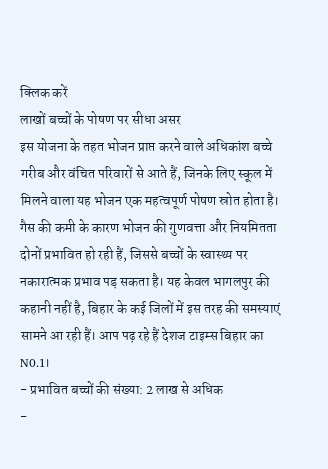क्लिक करें
लाखों बच्चों के पोषण पर सीधा असर
इस योजना के तहत भोजन प्राप्त करने वाले अधिकांश बच्चे गरीब और वंचित परिवारों से आते हैं, जिनके लिए स्कूल में मिलने वाला यह भोजन एक महत्वपूर्ण पोषण स्रोत होता है। गैस की कमी के कारण भोजन की गुणवत्ता और नियमितता दोनों प्रभावित हो रही हैं, जिससे बच्चों के स्वास्थ्य पर नकारात्मक प्रभाव पड़ सकता है। यह केवल भागलपुर की कहानी नहीं है, बिहार के कई जिलों में इस तरह की समस्याएं सामने आ रही हैं। आप पढ़ रहे हैं देशज टाइम्स बिहार का N0.1।
- प्रभावित बच्चों की संख्या: 2 लाख से अधिक
-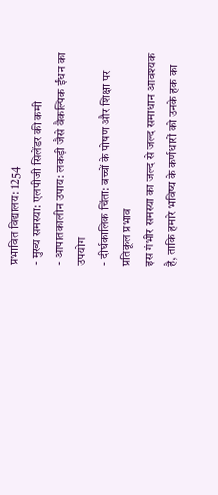प्रभावित विद्यालय: 1254
- मुख्य समस्या: एलपीजी सिलेंडर की कमी
- आपातकालीन उपाय: लकड़ी जैसे वैकल्पिक ईंधन का उपयोग
- दीर्घकालिक चिंता: बच्चों के पोषण और शिक्षा पर प्रतिकूल प्रभाव
इस गंभीर समस्या का जल्द से जल्द समाधान आवश्यक है, ताकि हमारे भविष्य के कर्णधारों को उनके हक का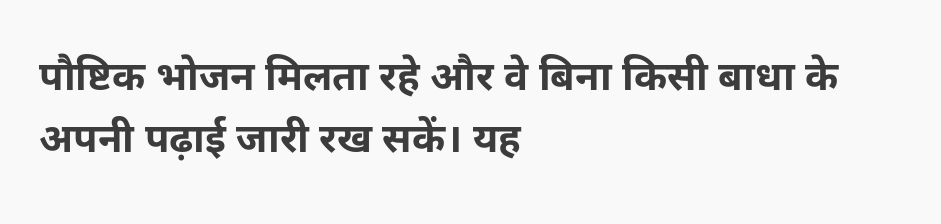पौष्टिक भोजन मिलता रहे और वे बिना किसी बाधा के अपनी पढ़ाई जारी रख सकें। यह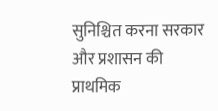सुनिश्चित करना सरकार और प्रशासन की प्राथमिक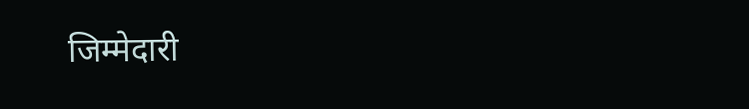जिम्मेदारी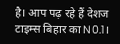है। आप पढ़ रहे हैं देशज टाइम्स बिहार का N0.1।